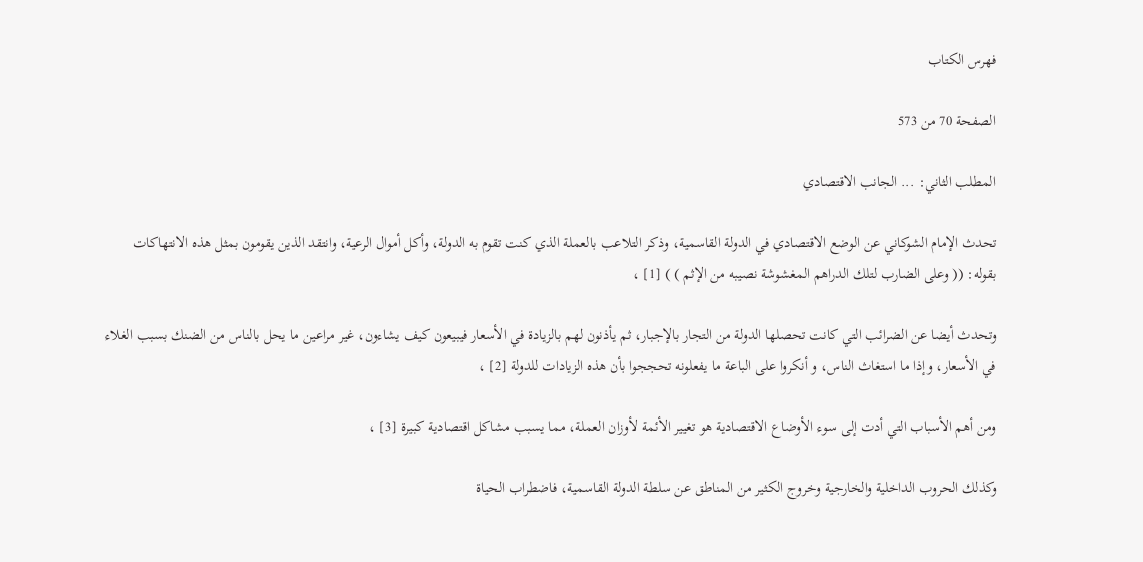فهرس الكتاب

الصفحة 70 من 573

المطلب الثاني: ... الجانب الاقتصادي

تحدث الإمام الشوكاني عن الوضع الاقتصادي في الدولة القاسمية، وذكر التلاعب بالعملة الذي كنت تقوم به الدولة، وأكل أموال الرعية، وانتقد الذين يقومون بمثل هذه الانتهاكات بقوله: (( وعلى الضارب لتلك الدراهم المغشوشة نصيبه من الإثم ) ) [1] ،

وتحدث أيضا عن الضرائب التي كانت تحصلها الدولة من التجار بالإجبار، ثم يأذنون لهم بالزيادة في الأسعار فيبيعون كيف يشاءون، غير مراعين ما يحل بالناس من الضنك بسبب الغلاء في الأسعار، وإذا ما استغاث الناس، و أنكروا على الباعة ما يفعلونه تحججوا بأن هذه الزيادات للدولة [2] ،

ومن أهم الأسباب التي أدت إلى سوء الأوضاع الاقتصادية هو تغيير الأئمة لأوزان العملة، مما يسبب مشاكل اقتصادية كبيرة [3] ،

وكذلك الحروب الداخلية والخارجية وخروج الكثير من المناطق عن سلطة الدولة القاسمية، فاضطراب الحياة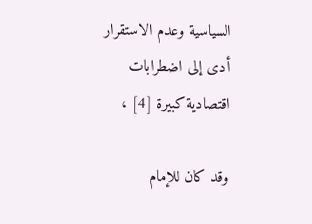السياسية وعدم الاستقرار أدى إلى اضطرابات اقتصادية كبيرة [4] ،

وقد كان للإمام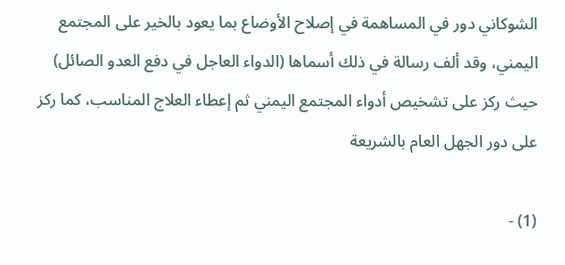الشوكاني دور في المساهمة في إصلاح الأوضاع بما يعود بالخير على المجتمع اليمني، وقد ألف رسالة في ذلك أسماها (الدواء العاجل في دفع العدو الصائل) حيث ركز على تشخيص أدواء المجتمع اليمني ثم إعطاء العلاج المناسب، كما ركز على دور الجهل العام بالشريعة

(1) -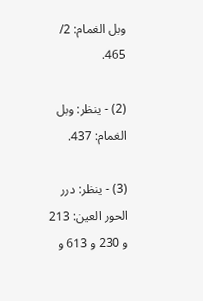وبل الغمام: 2/ 465.

(2) - ينظر: وبل الغمام: 437.

(3) - ينظر: درر الحور العين: 213 و 230 و 613 و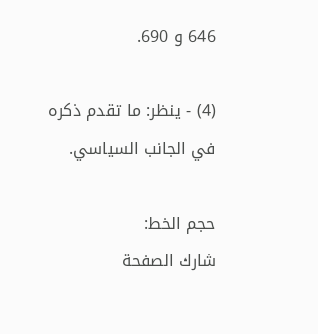646 و 690.

(4) - ينظر: ما تقدم ذكره في الجانب السياسي.

حجم الخط:
شارك الصفحة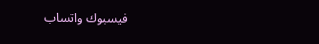فيسبوك واتساب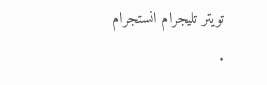تويتر تليجرام انستجرام
.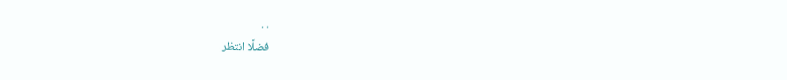. .
فضلًا انتظر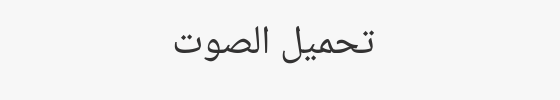تحميل الصوت